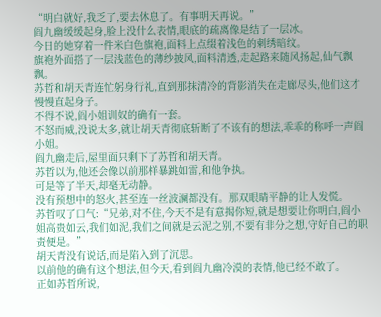“明白就好,我乏了,要去休息了。有事明天再说。”
阎九幽缓缓起身,脸上没什么表情,眼底的疏离像是结了一层冰。
今日的她穿着一件米白色旗袍,面料上点缀着浅色的刺绣暗纹。
旗袍外面搭了一层浅蓝色的薄纱披风,面料清透,走起路来随风扬起,仙气飘飘。
苏哲和胡天青连忙躬身行礼,直到那抹清冷的背影消失在走廊尽头,他们这才慢慢直起身子。
不得不说,阎小姐训奴的确有一套。
不怒而威,没说太多,就让胡天青彻底斩断了不该有的想法,乖乖的称呼一声阎小姐。
阎九幽走后,屋里面只剩下了苏哲和胡天青。
苏哲以为,他还会像以前那样暴跳如雷,和他争执。
可是等了半天,却毫无动静。
没有预想中的怒火,甚至连一丝波澜都没有。那双眼睛平静的让人发慌。
苏哲叹了口气:“兄弟,对不住,今天不是有意揭你短,就是想要让你明白,阎小姐高贵如云,我们如泥,我们之间就是云泥之别,不要有非分之想,守好自己的职责便是。”
胡天青没有说话,而是陷入到了沉思。
以前他的确有这个想法,但今天,看到阎九幽冷漠的表情,他已经不敢了。
正如苏哲所说,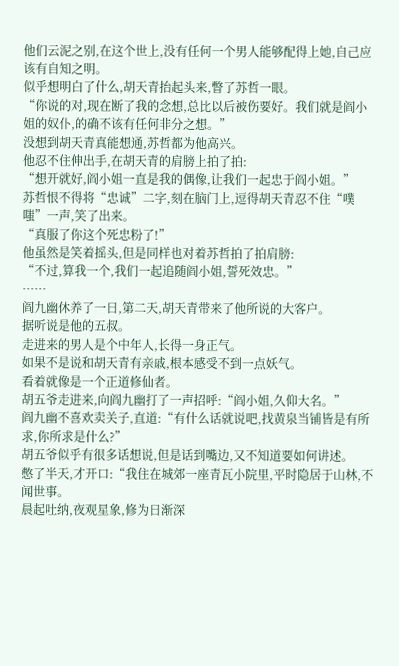他们云泥之别,在这个世上,没有任何一个男人能够配得上她,自己应该有自知之明。
似乎想明白了什么,胡天青抬起头来,瞥了苏哲一眼。
“你说的对,现在断了我的念想,总比以后被伤要好。我们就是阎小姐的奴仆,的确不该有任何非分之想。”
没想到胡天青真能想通,苏哲都为他高兴。
他忍不住伸出手,在胡天青的肩膀上拍了拍:
“想开就好,阎小姐一直是我的偶像,让我们一起忠于阎小姐。”
苏哲恨不得将“忠诚”二字,刻在脑门上,逗得胡天青忍不住“噗嗤”一声,笑了出来。
“真服了你这个死忠粉了!”
他虽然是笑着摇头,但是同样也对着苏哲拍了拍肩膀:
“不过,算我一个,我们一起追随阎小姐,誓死效忠。”
……
阎九幽休养了一日,第二天,胡天青带来了他所说的大客户。
据听说是他的五叔。
走进来的男人是个中年人,长得一身正气。
如果不是说和胡天青有亲戚,根本感受不到一点妖气。
看着就像是一个正道修仙者。
胡五爷走进来,向阎九幽打了一声招呼:“阎小姐,久仰大名。”
阎九幽不喜欢卖关子,直道:“有什么话就说吧,找黄泉当铺皆是有所求,你所求是什么?”
胡五爷似乎有很多话想说,但是话到嘴边,又不知道要如何讲述。
憋了半天,才开口:“我住在城郊一座青瓦小院里,平时隐居于山林,不闻世事。
晨起吐纳,夜观星象,修为日渐深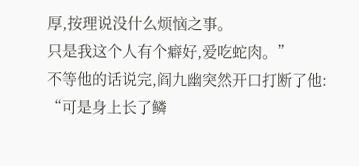厚,按理说没什么烦恼之事。
只是我这个人有个癖好,爱吃蛇肉。”
不等他的话说完,阎九幽突然开口打断了他:
“可是身上长了鳞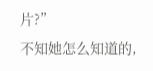片?”
不知她怎么知道的,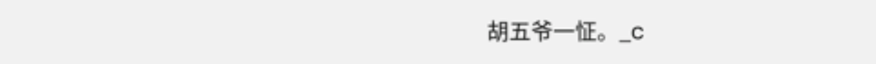胡五爷一怔。_c